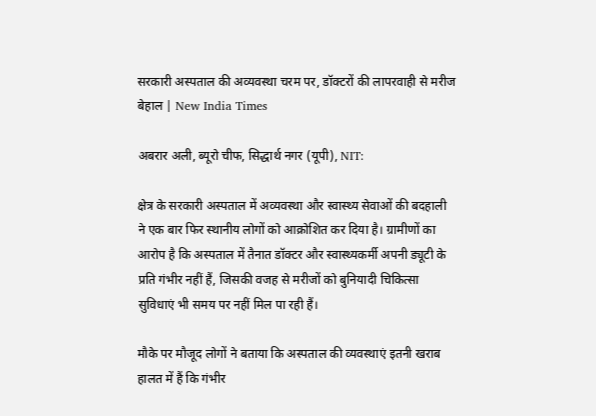सरकारी अस्पताल की अव्यवस्था चरम पर, डॉक्टरों की लापरवाही से मरीज बेहाल | New India Times

अबरार अली, ब्यूरो चीफ, सिद्धार्थ नगर (यूपी), NIT:

क्षेत्र के सरकारी अस्पताल में अव्यवस्था और स्वास्थ्य सेवाओं की बदहाली ने एक बार फिर स्थानीय लोगों को आक्रोशित कर दिया है। ग्रामीणों का आरोप है कि अस्पताल में तैनात डॉक्टर और स्वास्थ्यकर्मी अपनी ड्यूटी के प्रति गंभीर नहीं हैं, जिसकी वजह से मरीजों को बुनियादी चिकित्सा सुविधाएं भी समय पर नहीं मिल पा रही हैं।

मौके पर मौजूद लोगों ने बताया कि अस्पताल की व्यवस्थाएं इतनी खराब हालत में हैं कि गंभीर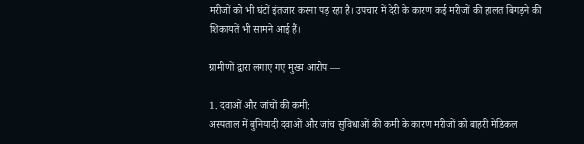मरीजों को भी घंटों इंतजार करना पड़ रहा है। उपचार में देरी के कारण कई मरीजों की हालत बिगड़ने की शिकायतें भी सामने आई हैं।

ग्रामीणों द्वारा लगाए गए मुख्य आरोप —

1. दवाओं और जांचों की कमी:
अस्पताल में बुनियादी दवाओं और जांच सुविधाओं की कमी के कारण मरीजों को बाहरी मेडिकल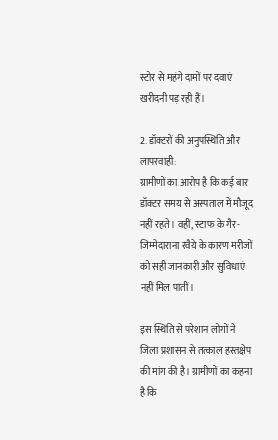स्टोर से महंगे दामों पर दवाएं खरीदनी पड़ रही हैं।

2. डॉक्टरों की अनुपस्थिति और लापरवाही:
ग्रामीणों का आरोप है कि कई बार डॉक्टर समय से अस्पताल में मौजूद नहीं रहते। वहीं, स्टाफ के गैर-जिम्मेदाराना रवैये के कारण मरीजों को सही जानकारी और सुविधाएं नहीं मिल पातीं।

इस स्थिति से परेशान लोगों ने जिला प्रशासन से तत्काल हस्तक्षेप की मांग की है। ग्रामीणों का कहना है कि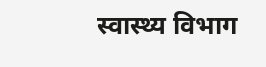स्वास्थ्य विभाग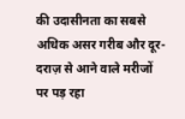की उदासीनता का सबसे अधिक असर गरीब और दूर-दराज़ से आने वाले मरीजों पर पड़ रहा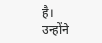है। उन्होंने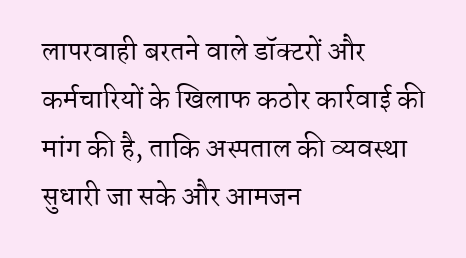लापरवाही बरतने वाले डॉक्टरों और कर्मचारियों के खिलाफ कठोर कार्रवाई की मांग की है, ताकि अस्पताल की व्यवस्था सुधारी जा सके और आमजन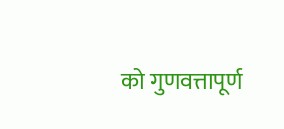को गुणवत्तापूर्ण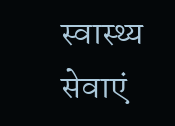स्वास्थ्य सेवाएं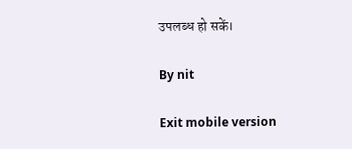उपलब्ध हो सकें।

By nit

Exit mobile version